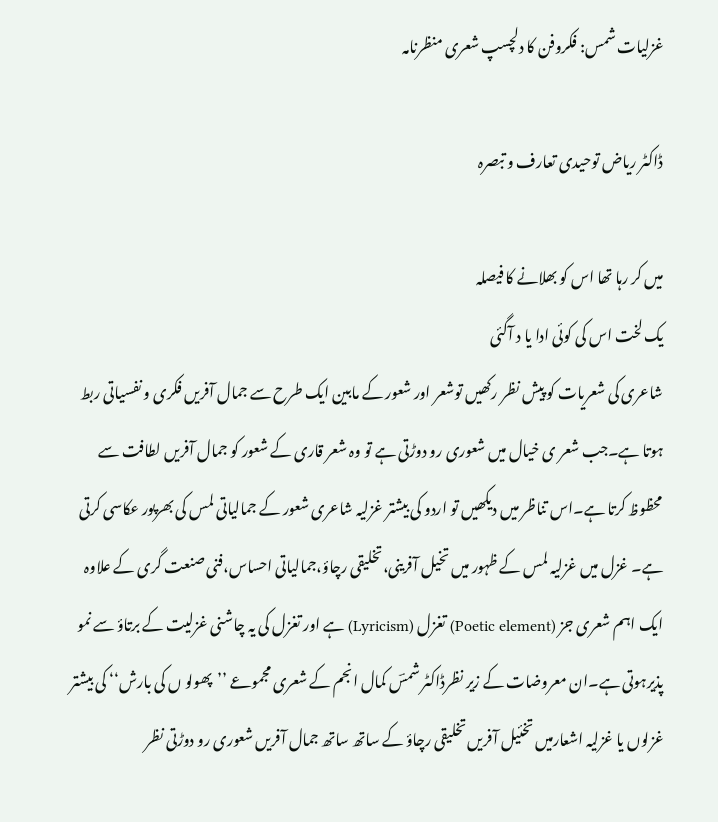غزلیات شمس: فکروفن کا دلچسپ شعری منظرنامہ

ڈاکٹر ریاض توحیدی تعارف و تبصرہ

میں کر رہا تھا اس کو بھلانے کا فیصلہ
یک لخت اس کی کوئی ادا یا د آگئی
شاعری کی شعریات کو پیش نظر رکھیں توشعر اور شعور کے مابین ایک طرح سے جمال آفریں فکری و نفسیاتی ربط ہوتا ہے۔جب شعر ی خیال میں شعوری رو دوڑتی ہے تو وہ شعر قاری کے شعور کو جمال آفریں لطافت سے محظوظ کرتا ہے۔اس تناظر میں دیکھیں تو اردو کی بیشتر غزلیہ شاعری شعور کے جمالیاتی لمس کی بھرپور عکاسی کرتی ہے۔ غزل میں غزلیہ لمس کے ظہور میں تخیل آفرینی،تخلیقی رچاؤ،جمالیاتی احساس،فنی صنعت گری کے علاوہ ایک اہم شعری جز (Poetic element) تغزل (Lyricism) ہے اور تغزل کی یہ چاشنی غزلیت کے برتاؤ سے نمو پذیرہوتی ہے۔ان معروضات کے زیر نظرڈاکٹر شمسؔ کمال انجم کے شعری مجموعے ’’پھولو ں کی بارش‘‘ کی بیشتر غزلوں یا غزلیہ اشعارمیں تخئیل آفریں تخلیقی رچاؤ کے ساتھ ساتھ جمال آفریں شعوری رو دوڑتی نظر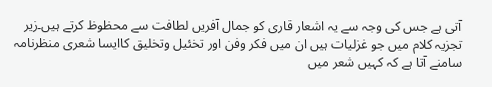آتی ہے جس کی وجہ سے یہ اشعار قاری کو جمال آفریں لطافت سے محظوظ کرتے ہیں۔زیر تجزیہ کلام میں جو غزلیات ہیں ان میں فکر وفن اور تخئیل وتخلیق کاایسا شعری منظرنامہ سامنے آتا ہے کہ کہیں شعر میں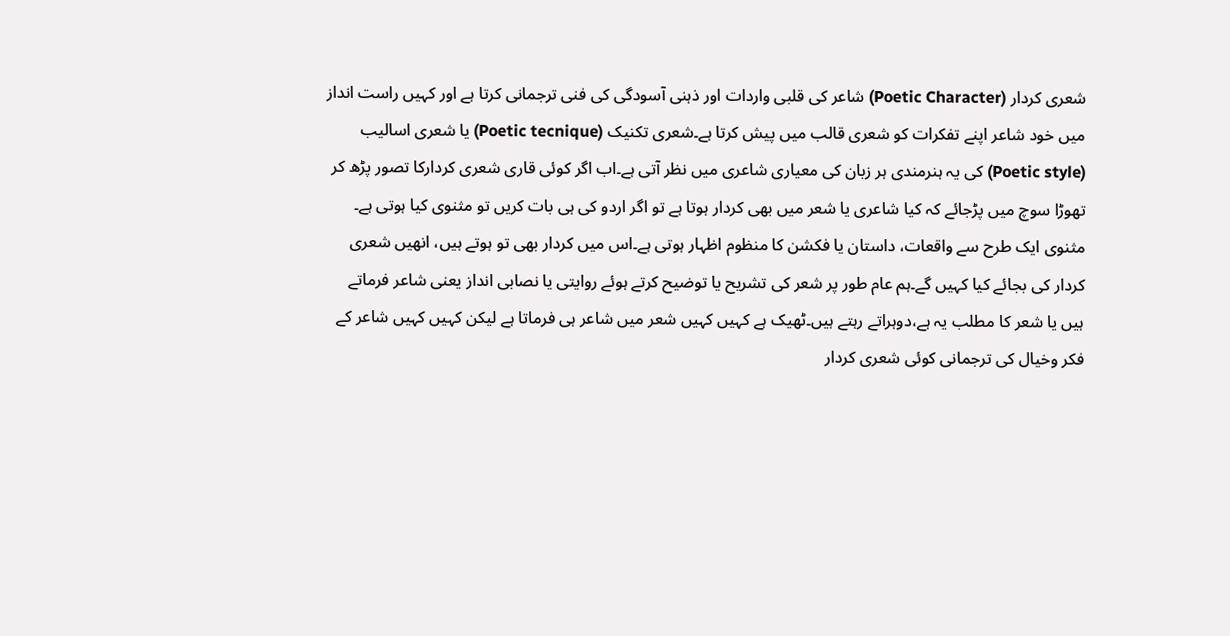شعری کردار (Poetic Character) شاعر کی قلبی واردات اور ذہنی آسودگی کی فنی ترجمانی کرتا ہے اور کہیں راست انداز میں خود شاعر اپنے تفکرات کو شعری قالب میں پیش کرتا ہے۔شعری تکنیک (Poetic tecnique) یا شعری اسالیب (Poetic style) کی یہ ہنرمندی ہر زبان کی معیاری شاعری میں نظر آتی ہے۔اب اگر کوئی قاری شعری کردارکا تصور پڑھ کر تھوڑا سوچ میں پڑجائے کہ کیا شاعری یا شعر میں بھی کردار ہوتا ہے تو اگر اردو کی ہی بات کریں تو مثنوی کیا ہوتی ہے۔ مثنوی ایک طرح سے واقعات، داستان یا فکشن کا منظوم اظہار ہوتی ہے۔اس میں کردار بھی تو ہوتے ہیں، انھیں شعری کردار کی بجائے کیا کہیں گے۔ہم عام طور پر شعر کی تشریح یا توضیح کرتے ہوئے روایتی یا نصابی انداز یعنی شاعر فرماتے ہیں یا شعر کا مطلب یہ ہے،دوہراتے رہتے ہیں۔ٹھیک ہے کہیں کہیں شعر میں شاعر ہی فرماتا ہے لیکن کہیں کہیں شاعر کے فکر وخیال کی ترجمانی کوئی شعری کردار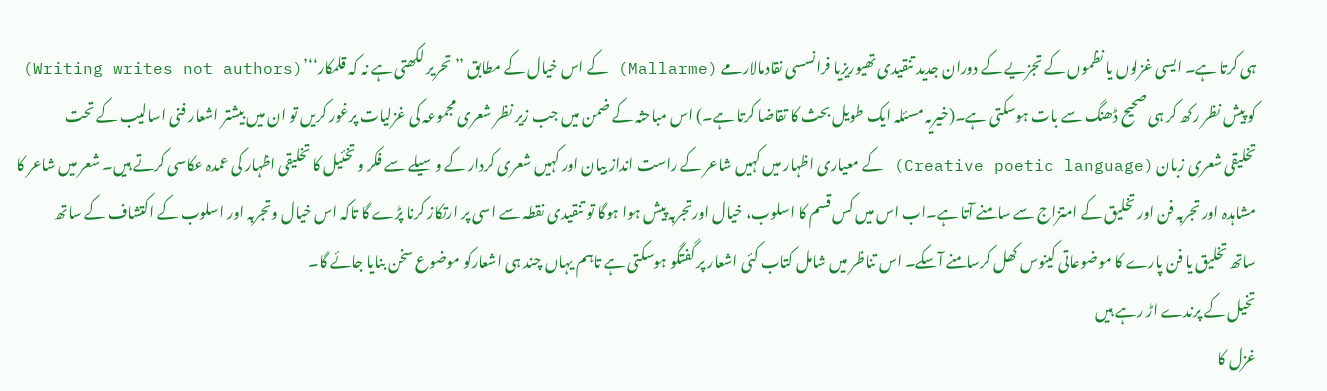ہی کرتا ہے۔ ایسی غزلوں یا نظموں کے تجزیے کے دوران جدید تنقیدی تھیوریزیا فرانسسی نقادمالارمے (Mallarme) کے اس خیال کے مطابق ’’تحریر لکھتی ہے نہ کہ قلمکار‘‘’(Writing writes not authors) کو پیش نظر رکھ کر ہی صحیح ڈھنگ سے بات ہوسکتی ہے۔(خیریہ مسئلہ ایک طویل بحث کا تقاضا کرتا ہے۔) اس مباحثہ کے ضمن میں جب زیر نظر شعری مجموعہ کی غزلیات پرغور کریں تو ان میں بیشتر اشعار فنی اسالیب کے تحت تخلیقی شعری زبان (Creative poetic language) کے معیاری اظہار میں کہیں شاعر کے راست انداز بیان اور کہیں شعری کردار کے وسیلے سے فکر و تخئیل کا تخلیقی اظہار کی عمدہ عکاسی کرتے ہیں۔ شعر میں شاعر کا مشاہدہ اور تجربہ فن اور تخلیق کے امتزاج سے سامنے آتا ہے۔اب اس میں کس قسم کا اسلوب، خیال اورتجربہ پیش ہوا ہوگا تو تنقیدی نقطہ سے اسی پر ارتکاز کرنا پڑے گا تاکہ اس خیال وتجربہ اور اسلوب کے اکتشاف کے ساتھ ساتھ تخلیق یا فن پارے کا موضوعاتی کینوس کھل کرسامنے آسکے۔ اس تناظر میں شامل کتاب کئی اشعار پر گفتگو ہوسکتی ہے تاہم یہاں چند ہی اشعارکو موضوع سخن بنایا جائے گا۔
تخیل کے پرندے اڑ رہے ہیں
غزل کا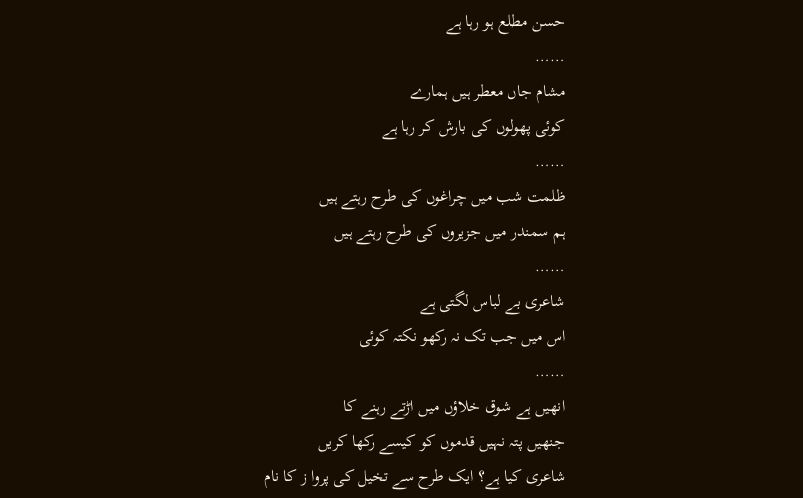حسن مطلع ہو رہا ہے
……
مشام جاں معطر ہیں ہمارے
کوئی پھولوں کی بارش کر رہا ہے
……
ظلمت شب میں چراغوں کی طرح رہتے ہیں
ہم سمندر میں جزیروں کی طرح رہتے ہیں
……
شاعری بے لباس لگتی ہے
اس میں جب تک نہ رکھو نکتہ کوئی
……
انھیں ہے شوق خلاؤں میں اڑتے رہنے کا
جنھیں پتہ نہیں قدموں کو کیسے رکھا کریں
شاعری کیا ہے؟ ایک طرح سے تخیل کی پروا ز کا نام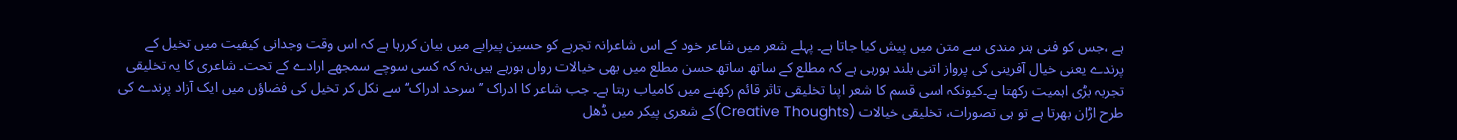ہے ،جس کو فنی ہنر مندی سے متن میں پیش کیا جاتا ہے۔ پہلے شعر میں شاعر خود کے اس شاعرانہ تجربے کو حسین پیرایے میں بیان کررہا ہے کہ اس وقت وجدانی کیفیت میں تخیل کے پرندے یعنی خیال آفرینی کی پرواز اتنی بلند ہورہی ہے کہ مطلع کے ساتھ ساتھ حسن مطلع میں بھی خیالات رواں ہورہے ہیں،نہ کہ کسی سوچے سمجھے ارادے کے تحت۔ شاعری کا یہ تخلیقی تجربہ بڑی اہمیت رکھتا ہے۔کیونکہ اسی قسم کا شعر اپنا تخلیقی تاثر قائم رکھنے میں کامیاب رہتا ہے۔ جب شاعر کا ادراک ’’سرحد ادراک‘‘سے نکل کر تخیل کی فضاؤں میں ایک آزاد پرندے کی طرح اڑان بھرتا ہے تو ہی تصورات، تخلیقی خیالات (Creative Thoughts)کے شعری پیکر میں ڈھل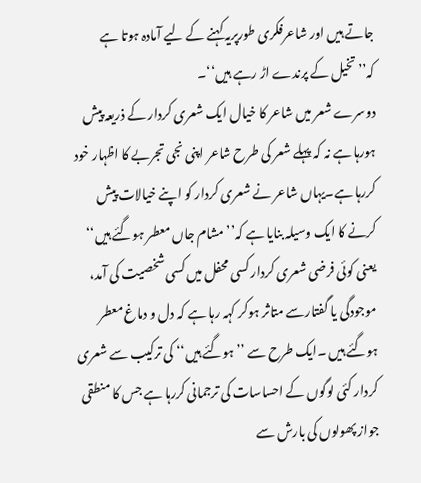جاتے ہیں اور شاعرفکری طورپریہ کہنے کے لیے آمادہ ہوتا ہے کہ’’تخیل کے پرندے اڑ رہے ہیں‘‘۔
دوسرے شعر میں شاعر کا خیال ایک شعری کردار کے ذریعہ پیش ہورہا ہے نہ کہ پہلے شعر کی طرح شاعر اپنی نجی تجربے کا اظہار خود کررہا ہے۔یہاں شاعر نے شعری کردار کو اپنے خیالات پیش کرنے کا ایک وسیلہ بنایا ہے کہ’’مشام جاں معطر ہوگئے ہیں‘‘ یعنی کوئی فرضی شعری کردار کسی محفل میں کسی شخصیت کی آمد، موجودگی یا گفتارسے متاثر ہوکر کہہ رہا ہے کہ دل و دماغ معطر ہوگئے ہیں ۔ایک طرح سے ’’ہوگئے ہیں‘‘ کی ترکیب سے شعری کردار کئی لوگوں کے احساسات کی ترجمانی کررہا ہے جس کا منطقی جواز پھولوں کی بارش سے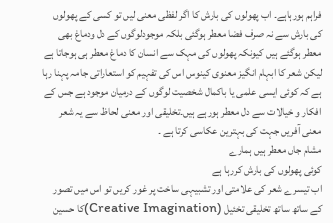فراہم ہورہاہے۔ اب پھولوں کی بارش کا اگر لفظی معنی لیں تو کسی کے پھولوں کی بارش سے نہ صرف فضا معطر ہوگئی بلکہ موجودلوگوں کے دل ودماغ بھی معطر ہوگئے ہیں کیونکہ پھولوں کی مہک سے انسان کا دماغ معطر ہی ہوجاتا ہے لیکن شعر کا ابہام انگیز معنوی کینوس اس کی تفہیم کو استعاراتی جامہ پہنا رہا ہے کہ کوئی ایسی علمی یا باکمال شخصیت لوگوں کے درمیان موجود ہے جس کے افکار و خیالات سے دل معطر ہورہے ہیں۔تخلیقی اور معنی لحاظ سے یہ شعر معنی آفریں جہت کی بہترین عکاسی کرتا ہے ۔
مشام جاں معطر ہیں ہمارے
کوئی پھولوں کی بارش کررہا ہے
اب تیسرے شعر کی علامتی اور تشبیہی ساخت پر غور کریں تو اس میں تصور کے ساتھ ساتھ تخلیقی تخئیل (Creative Imagination)کا حسین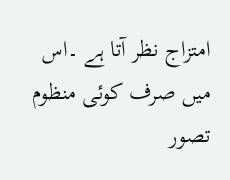امتزاج نظر آتا ہے ۔اس میں صرف کوئی منظوم تصور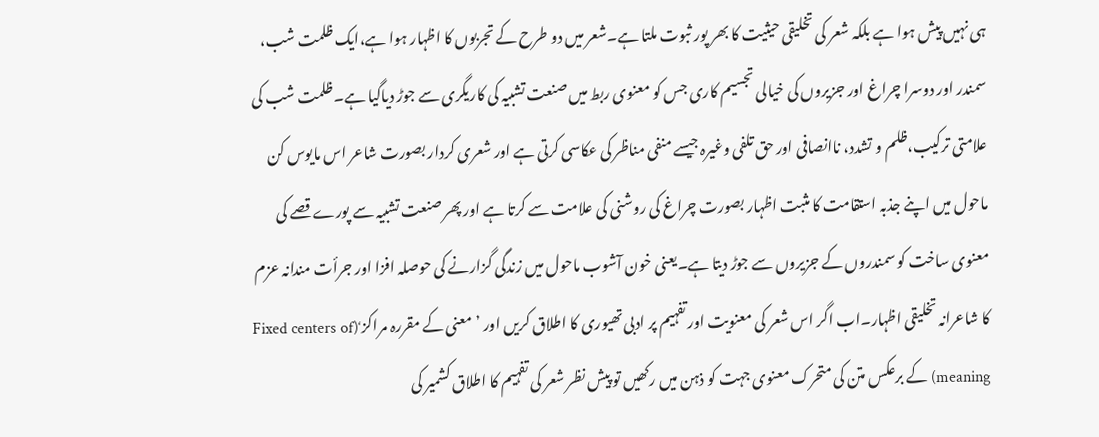ہی نہیں پیش ہوا ہے بلکہ شعر کی تخلیقی حیثیت کا بھر پور ثبوت ملتا ہے۔شعر میں دو طرح کے تجربوں کا اظہار ہوا ہے،ایک ظلمت شب، سمندر اور دوسرا چراغ اور جزیروں کی خیالی تجسیم کاری جس کو معنوی ربط میں صنعت تشبیہ کی کاریگری سے جوڑ دیاگیا ہے۔ظلمت شب کی علامتی ترکیب،ظلم و تشدد، ناانصافی اور حق تلفی وغیرہ جیسے منفی مناظر کی عکاسی کرتی ہے اور شعری کردار بصورت شاعر اس مایوس کن ماحول میں اپنے جذبہ استقامت کا مثبت اظہار بصورت چراغ کی روشنی کی علامت سے کرتا ہے اور پھر صنعت تشبیہ سے پورے قصے کی معنوی ساخت کو سمندروں کے جزیروں سے جوڑ دیتا ہے۔یعنی خون آشوب ماحول میں زندگی گزارنے کی حوصلہ افزا اور جرأت مندانہ عزم کا شاعرانہ تخلیقی اظہار۔اب اگر اس شعر کی معنویت اور تفہیم پر ادبی تھیوری کا اطلاق کریں اور ’معنی کے مقررہ مراکز‘(Fixed centers of meaning) کے برعکس متن کی متحرک معنوی جہت کو ذہن میں رکھیں تو پیش نظر شعر کی تفہیم کا اطلاق کشمیر کی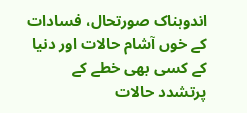اندوہناک صورتحال، فسادات کے خوں آشام حالات اور دنیا کے کسی بھی خطے کے پرتشدد حالات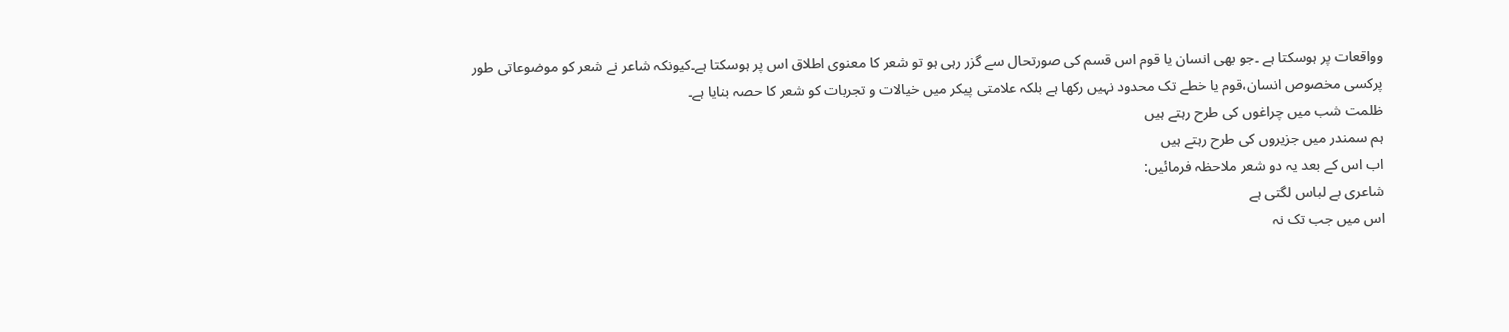وواقعات پر ہوسکتا ہے ۔جو بھی انسان یا قوم اس قسم کی صورتحال سے گزر رہی ہو تو شعر کا معنوی اطلاق اس پر ہوسکتا ہے۔کیونکہ شاعر نے شعر کو موضوعاتی طور پرکسی مخصوص انسان،قوم یا خطے تک محدود نہیں رکھا ہے بلکہ علامتی پیکر میں خیالات و تجربات کو شعر کا حصہ بنایا ہے۔
ظلمت شب میں چراغوں کی طرح رہتے ہیں
ہم سمندر میں جزیروں کی طرح رہتے ہیں
اب اس کے بعد یہ دو شعر ملاحظہ فرمائیں:
شاعری بے لباس لگتی ہے
اس میں جب تک نہ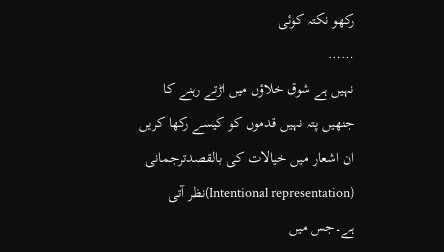رکھو نکتہ کوئی
……
نہیں ہے شوق خلاؤں میں اڑتے رہنے کا
جنھیں پتہ نہیں قدموں کو کیسے رکھا کریں
ان اشعار میں خیالات کی بالقصدترجمانی (Intentional representation)نظر آتی ہے۔جس میں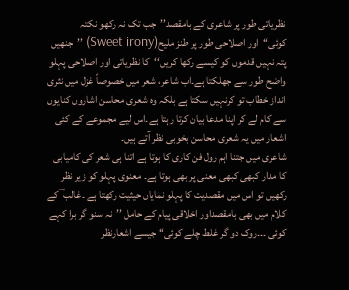نظریاتی طور پر شاعری کے بامقصد’’جب تک نہ رکھو نکتہ کوئی‘‘اور اصلاحی طور پر طنز ملیح(Sweet irony) ’’جنھیں پتہ نہیں قدموں کو کیسے رکھا کریں‘‘کا نظریاتی اور اصلاحی پہلو واضح طور سے جھلکتا ہے۔اب شاعر، شعر میں خصوصاً غزل میں نثری انداز خطاب تو کرنہیں سکتا ہے بلکہ وہ شعری محاسن اشاروں کنایوں سے کام لے کر اپنا مدعا بیان کرتا رہتا ہے۔اس لیے مجموعے کے کئی اشعار میں یہ شعری محاسن بخوبی نظر آتے ہیں۔
شاعری میں جتنا اہم رول فن کاری کا ہوتا ہے اتنا ہی شعر کی کامیابی کا مدار کبھی کبھی معنی پر بھی ہوتا ہے۔ معنوی پہلو کو زیر نظر رکھیں تو اس میں مقصدیت کا پہلو نمایاں حیثیت رکھتا ہے ۔غالب ؔ کے کلام میں بھی بامقصداور اخلاقی پیام کے حامل ’’نہ سنو گر برا کہے کوئی ۔۔۔روک دو گر غلط چلے کوئی‘‘ جیسے اشعارنظر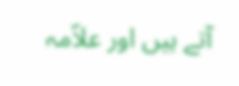آتے ہیں اور علاّمہ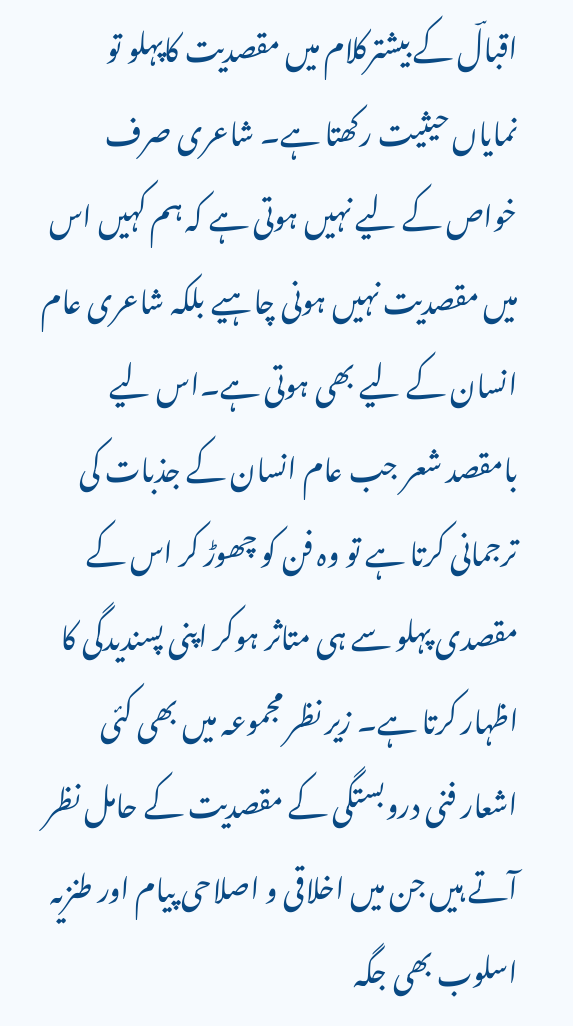اقبالؔ کے بیشترکلام میں مقصدیت کاپہلو تو نمایاں حیثیت رکھتا ہے۔ شاعری صرف خواص کے لیے نہیں ہوتی ہے کہ ہم کہیں اس میں مقصدیت نہیں ہونی چاہیے بلکہ شاعری عام انسان کے لیے بھی ہوتی ہے۔اس لیے بامقصد شعر جب عام انسان کے جذبات کی ترجمانی کرتا ہے تو وہ فن کو چھوڑ کر اس کے مقصدی پہلو سے ہی متاثر ہوکر اپنی پسندیدگی کا اظہار کرتا ہے۔ زیر نظر مجموعہ میں بھی کئی اشعار فنی دروبستگی کے مقصدیت کے حامل نظر آتے ہیں جن میں اخلاقی و اصلاحی پیام اور طنزیہ اسلوب بھی جگہ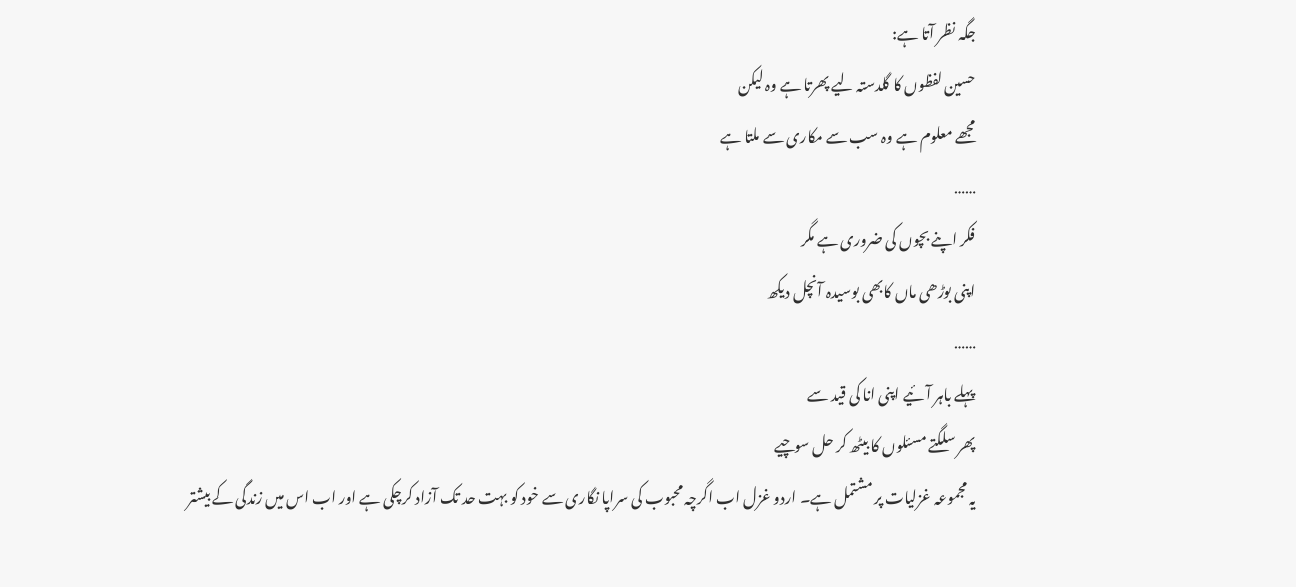جگہ نظر آتا ہے:
حسین لفظوں کا گلدستہ لیے پھرتا ہے وہ لیکن
مجھے معلوم ہے وہ سب سے مکاری سے ملتا ہے
……
فکر اپنے بچوں کی ضروری ہے مگر
اپنی بوڑھی ماں کابھی بوسیدہ آنچل دیکھ
……
پہلے باہر آئیے اپنی انا کی قید سے
پھر سلگتے مسئلوں کا بیٹھ کر حل سوچیے
یہ مجموعہ غزلیات پر مشتمل ہے۔ اردو غزل اب اگرچہ محبوب کی سراپا نگاری سے خود کو بہت حد تک آزاد کرچکی ہے اور اب اس میں زندگی کے بیشتر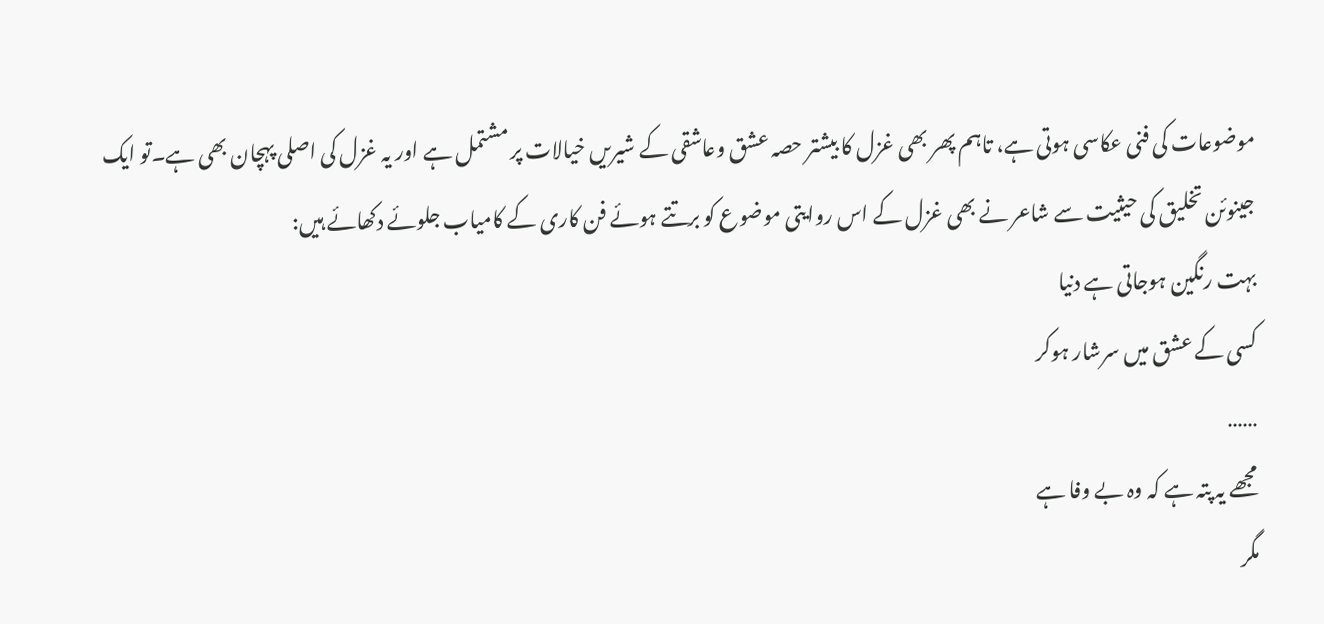موضوعات کی فنی عکاسی ہوتی ہے، تاہم پھر بھی غزل کا بیشتر حصہ عشق وعاشقی کے شیریں خیالات پر مشتمل ہے اور یہ غزل کی اصلی پہچان بھی ہے۔تو ایک جینوئن تخلیق کی حیثیت سے شاعر نے بھی غزل کے اس روایتی موضوع کو برتتے ہوئے فن کاری کے کامیاب جلوئے دکھائے ہیں:
بہت رنگین ہوجاتی ہے دنیا
کسی کے عشق میں سرشار ہوکر
……
مجھے یہ پتہ ہے کہ وہ بے وفا ہے
مگر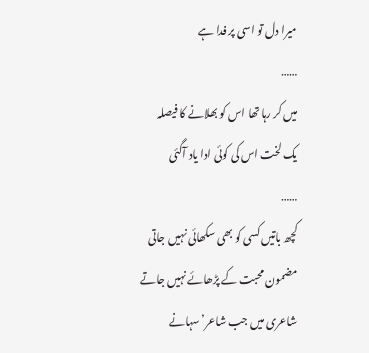میرا دل تو اسی پر فدا ہے
……
میں کر رہا تھا اس کو بھلانے کا فیصلہ
یک لخت اس کی کوئی ادا یاد آگئی
……
کچھ باتیں کسی کو بھی سکھائی نہیں جاتی
مضمون محبت کے پڑھائے نہیں جاتے
شاعری میں جب شاعر’ سہانے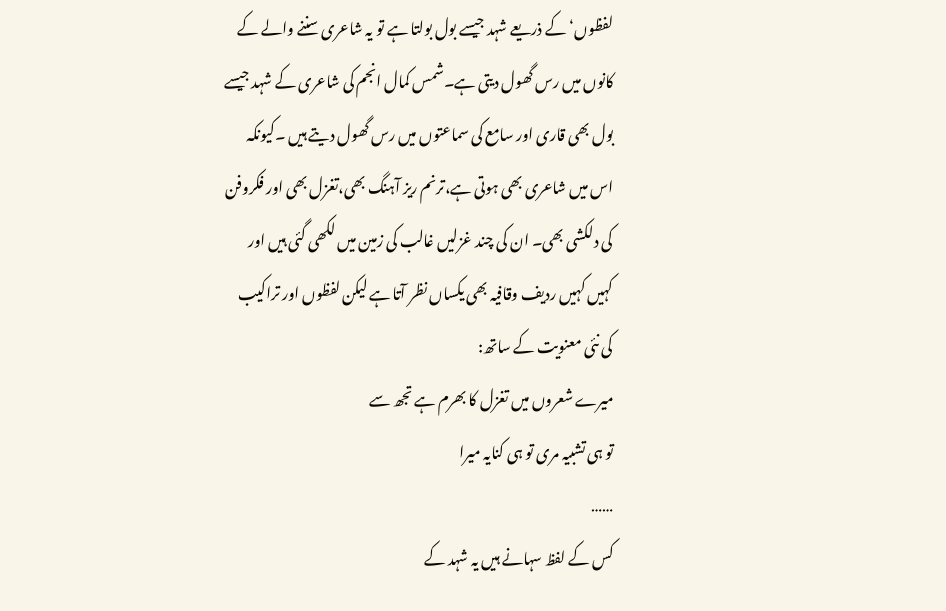لفظوں‘کے ذریعے شہد جیسے بول بولتا ہے تو یہ شاعری سننے والے کے کانوں میں رس گھول دیتی ہے۔شمس کمال انجم کی شاعری کے شہد جیسے بول بھی قاری اور سامع کی سماعتوں میں رس گھول دیتے ہیں ۔کیونکہ اس میں شاعری بھی ہوتی ہے،ترنم ریز آہنگ بھی،تغزل بھی اور فکروفن کی دلکشی بھی۔ ان کی چند غزلیں غالب کی زمین میں لکھی گئی ہیں اور کہیں کہیں ردیف وقافیہ بھی یکساں نظر آتا ہے لیکن لفظوں اور تراکیب کی نئی معنویت کے ساتھ:
میرے شعروں میں تغزل کا بھرم ہے تجھ سے
تو ہی تشبیہ مری تو ہی کنایہ میرا
……
کس کے لفظ سہانے ہیں یہ شہد کے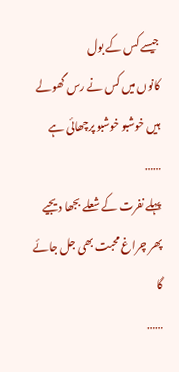جیسے کس کے بول
کانوں میں کس نے رس گھولے ہیں خوشبو خوشبو پرچھائی ہے
……
پہلے نفرت کے شعلے بجھا دیجیے
پھر چراغ محبت بھی جل جائے گا
……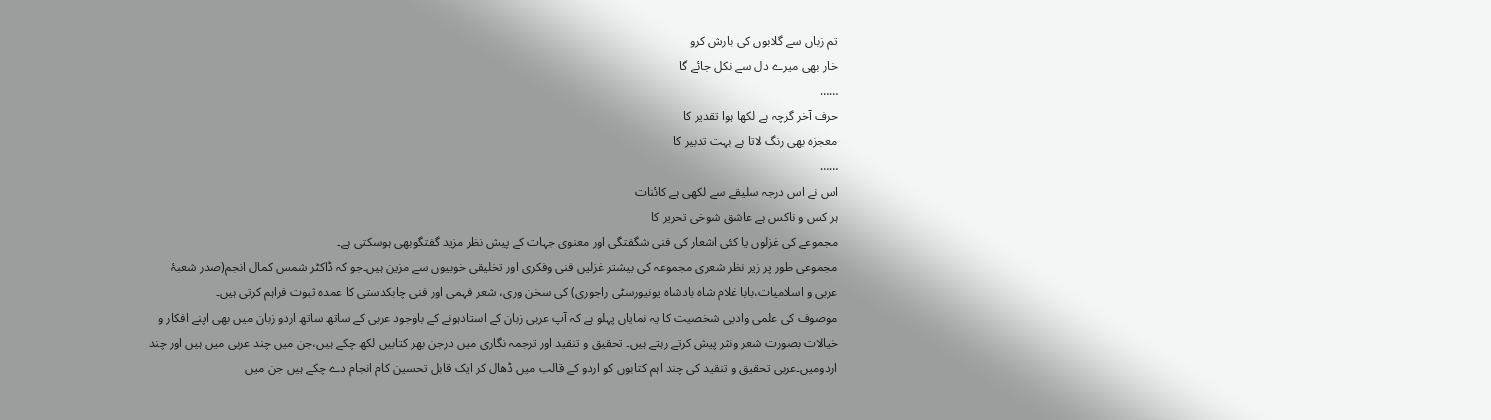تم زباں سے گلابوں کی بارش کرو
خار بھی میرے دل سے نکل جائے گا
……
حرف آخر گرچہ ہے لکھا ہوا تقدیر کا
معجزہ بھی رنگ لاتا ہے بہت تدبیر کا
……
اس نے اس درجہ سلیقے سے لکھی ہے کائنات
ہر کس و ناکس ہے عاشق شوخی تحریر کا
مجموعے کی غزلوں یا کئی اشعار کی فنی شگفتگی اور معنوی جہات کے پیش نظر مزید گفتگوبھی ہوسکتی ہے۔
مجموعی طور پر زیر نظر شعری مجموعہ کی بیشتر غزلیں فنی وفکری اور تخلیقی خوبیوں سے مزین ہیں۔جو کہ ڈاکٹر شمس کمال انجم(صدر شعبۂ عربی و اسلامیات،بابا غلام شاہ بادشاہ یونیورسٹی راجوری) کی سخن وری، شعر فہمی اور فنی چابکدستی کا عمدہ ثبوت فراہم کرتی ہیں۔
موصوف کی علمی وادبی شخصیت کا یہ نمایاں پہلو ہے کہ آپ عربی زبان کے استادہونے کے باوجود عربی کے ساتھ ساتھ اردو زبان میں بھی اپنے افکار و خیالات بصورت شعر ونثر پیش کرتے رہتے ہیں۔ تحقیق و تنقید اور ترجمہ نگاری میں درجن بھر کتابیں لکھ چکے ہیں،جن میں چند عربی میں ہیں اور چند اردومیں۔عربی تحقیق و تنقید کی چند اہم کتابوں کو اردو کے قالب میں ڈھال کر ایک قابل تحسین کام انجام دے چکے ہیں جن میں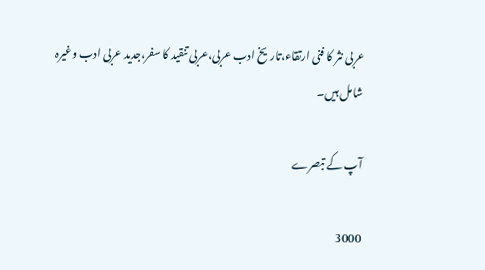عربی نثر کا فنی ارتقاء،تاریخ ادب عربی،عربی تنقید کا سفر،جدید عربی ادب وغیرہ شامل ہیں۔

آپ کے تبصرے

3000